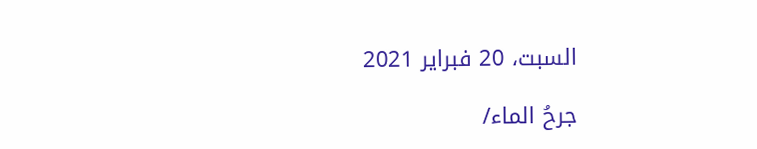السبت، 20 فبراير 2021

جرحُ الماء/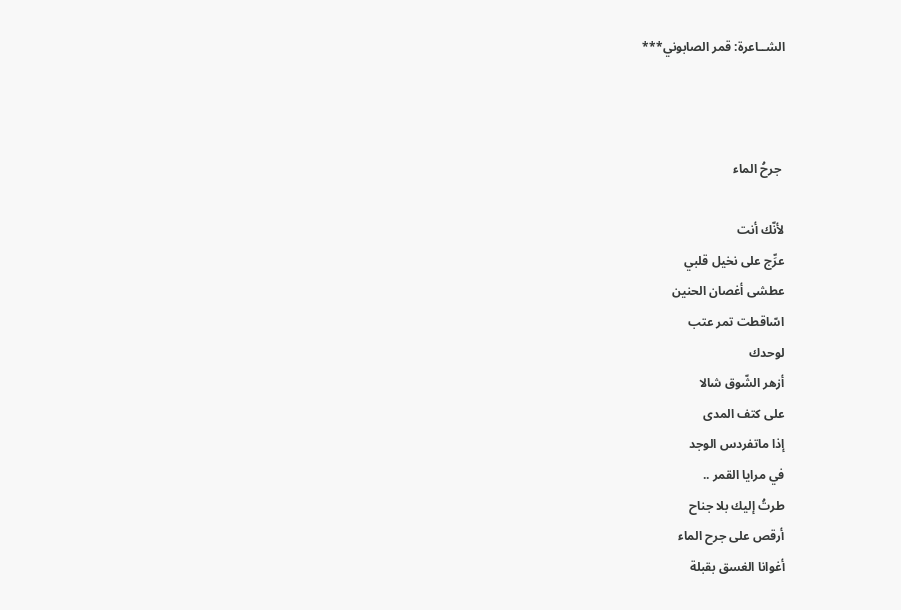الشــاعرة: قمر الصابوني***



 جرحُ الماء

لأنّك أنت
عرِّج على نخيل قلبي
عطشى أغصان الحنين
اسّاقطت تمر عتب
لوحدك
أزهر الشّوق شالا
على كتف المدى
إذا ماتفردس الوجد
في مرايا القمر ..
طرتُ إليك بلا جناح
أرقص على جرح الماء
أغوانا الغسق بقبلة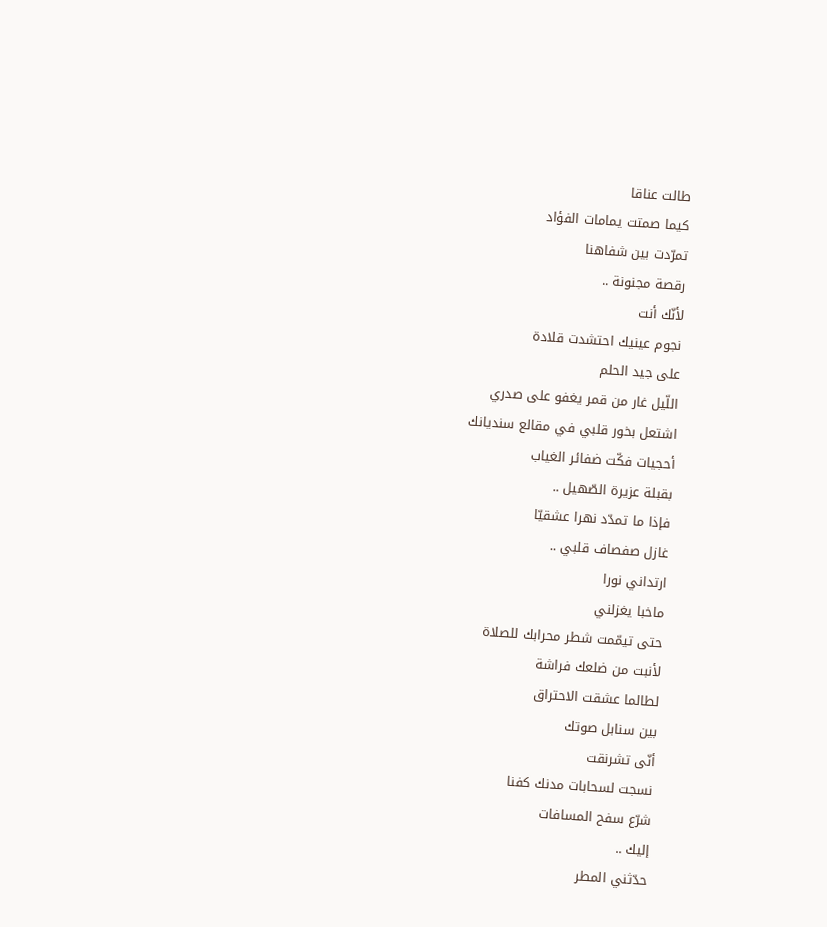طالت عناقا
كيما صمتت يمامات الفؤاد
تمرّدت بين شفاهنا
رقصة مجنونة ..
لأنّك أنت
نجوم عينيك احتشدت قلادة
على جيد الحلم
اللّيل غار من قمر يغفو على صدري
اشتعل بخور قلبي في مقالع سنديانك
أحجيات فكّت ضفائر الغياب
بقبلة عزيرة الصّهيل ..
فإذا ما تمدّد نهرا عشقيّا
غازل صفصاف قلبي ..
ارتداني نورا
ماخبا يغزلني
حتى تيمّمت شطر محرابك للصلاة
لأنبت من ضلعك فراشة
لطالما عشقت الاحتراق
بين سنابل صوتك
أنّى تشرنقت
نسجت لسحابات مدنك كفنا
شرّع سفح المسافات
إليك ..
حدّثني المطر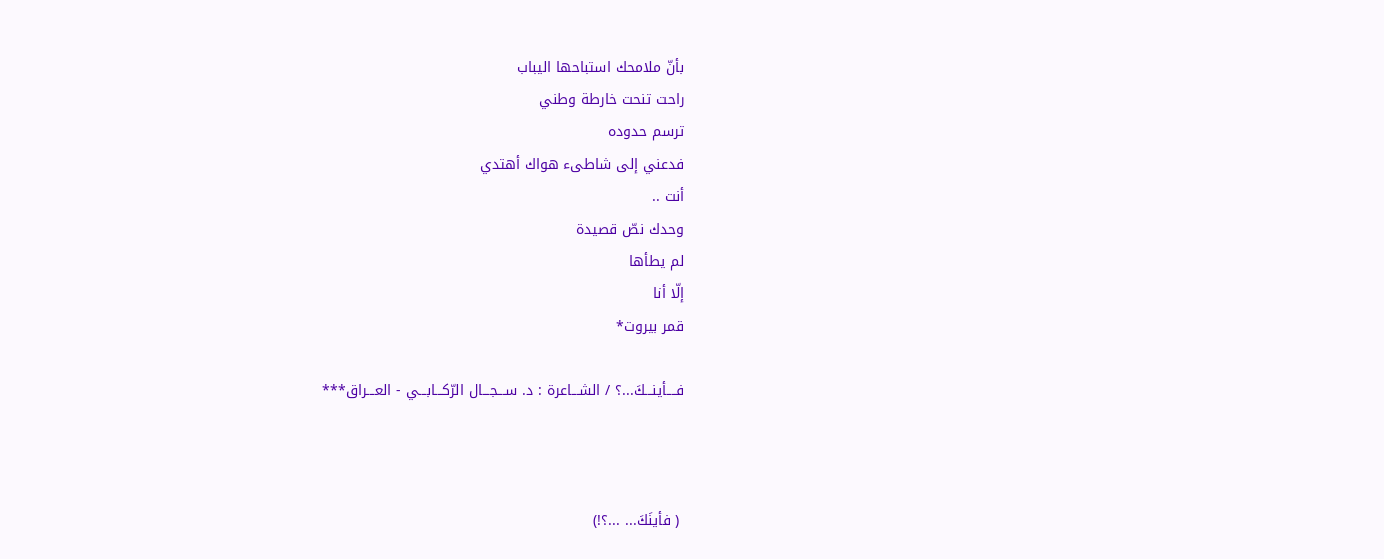بأنّ ملامحك استباحها اليباب
راحت تنحت خارطة وطني
ترسم حدوده
فدعني إلى شاطىء هواك أهتدي
أنت ..
وحدك نصّ قصيدة
لم يطأها
إلّا أنا
قمر بيروت*

فــــأينـــكَ...؟ / الشـــاعرة : د. ســـجـــال الرّكـــابـــي - العـــراق***



 ( فأينَكَ... ...؟!)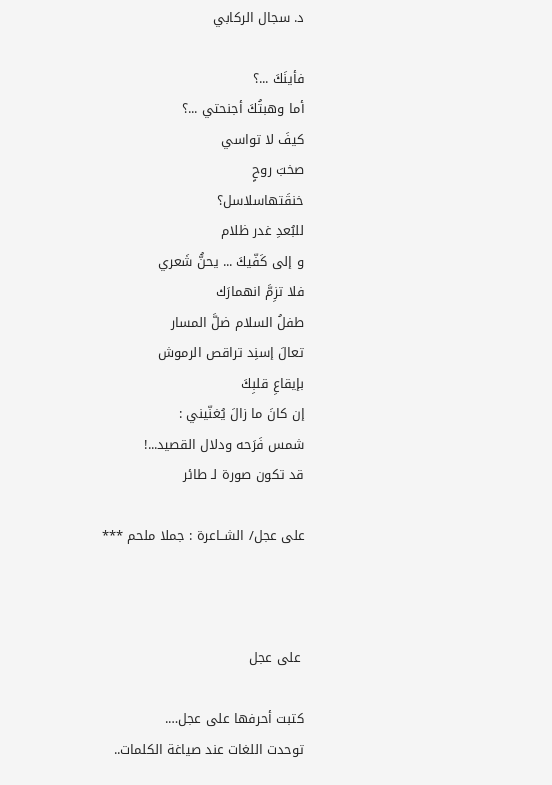د. سجال الركابي

فأينَكَ ...؟
أما وهبتُكَ أجنحتي ...؟
كيفَ لا تواسي
صخبَ روحٍ
خنقَتهاسلاسل؟
للبُعدِ غدر ظلام
و إلى كَفّيكَ ... يحنُّ شَعري
فلا تزِمَّ انهمارَك
طفلُ السلام ضلَّ المسار
تعالَ إسنِد تراقص الرموش
بإيقاعِ قلبِكَ
إن كانَ ما زالَ يُغنّيني :
شمس فَرَحه ودلال القصيد...!
قد تكون صورة لـ طائر

على عجل/ الشــاعرة : جملا ملحم ***



 على عجل

كتبت أحرفها على عجل….
توحدت اللغات عند صياغة الكلمات..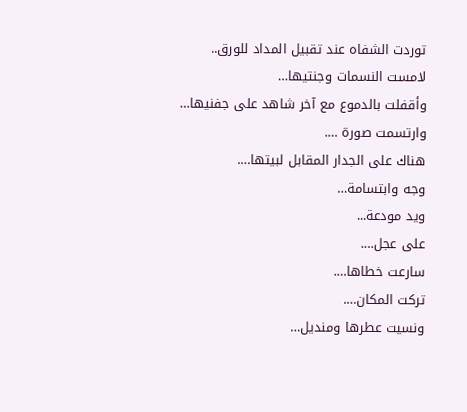توردت الشفاه عند تقبيل المداد للورق..
لامست النسمات وجنتيها…
وأقفلت بالدموع مع آخر شاهد على جفنيها…
وارتسمت صورة ….
هناك على الجدار المقابل لبيتها….
وجه وابتسامة…
ويد مودعة...
على عجل….
سارعت خطاها….
تركت المكان….
ونسيت عطرها ومنديل…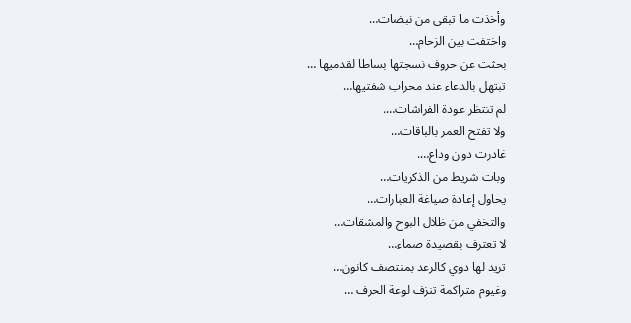وأخذت ما تبقى من نبضات…
واختفت بين الزحام…
بحثت عن حروف نسجتها بساطا لقدميها …
تبتهل بالدعاء عند محراب شفتيها…
لم تنتظر عودة الفراشات….
ولا تفتح العمر بالباقات…
غادرت دون وداع….
وبات شريط من الذكريات…
يحاول إعادة صياغة العبارات…
والتخفي من ظلال البوح والمشقات…
لا تعترف بقصيدة صماء…
تريد لها دوي كالرعد بمنتصف كانون…
وغيوم متراكمة تنزف لوعة الحرف …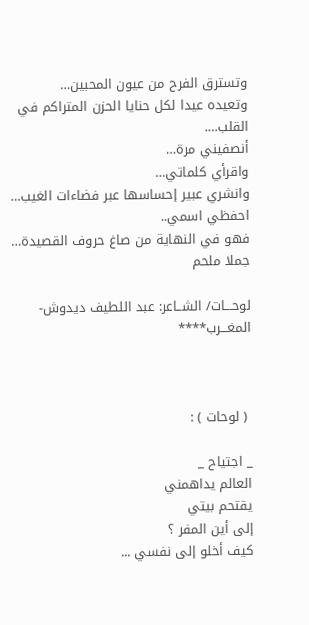وتسترق الفرح من عيون المحبين…
وتعيده عيدا لكل حنايا الحزن المتراكم في القلب….
أنصفيني مرة…
واقرأي كلماتي…
وانشري عبير إحساسها عبر فضاءات الغيب…
احفظي اسمي..
فهو في النهاية من صاغ حروف القصيدة…
جملا ملحم

لوحـــات/ الشــاعر: عبد اللطيف ديدوش- المغـــرب****



 ( لوحات ) :

_ اجتياح _
العالم يداهمني
يقتحم بيتي
إلى أين المفر ؟
كيف أخلو إلى نفسي ...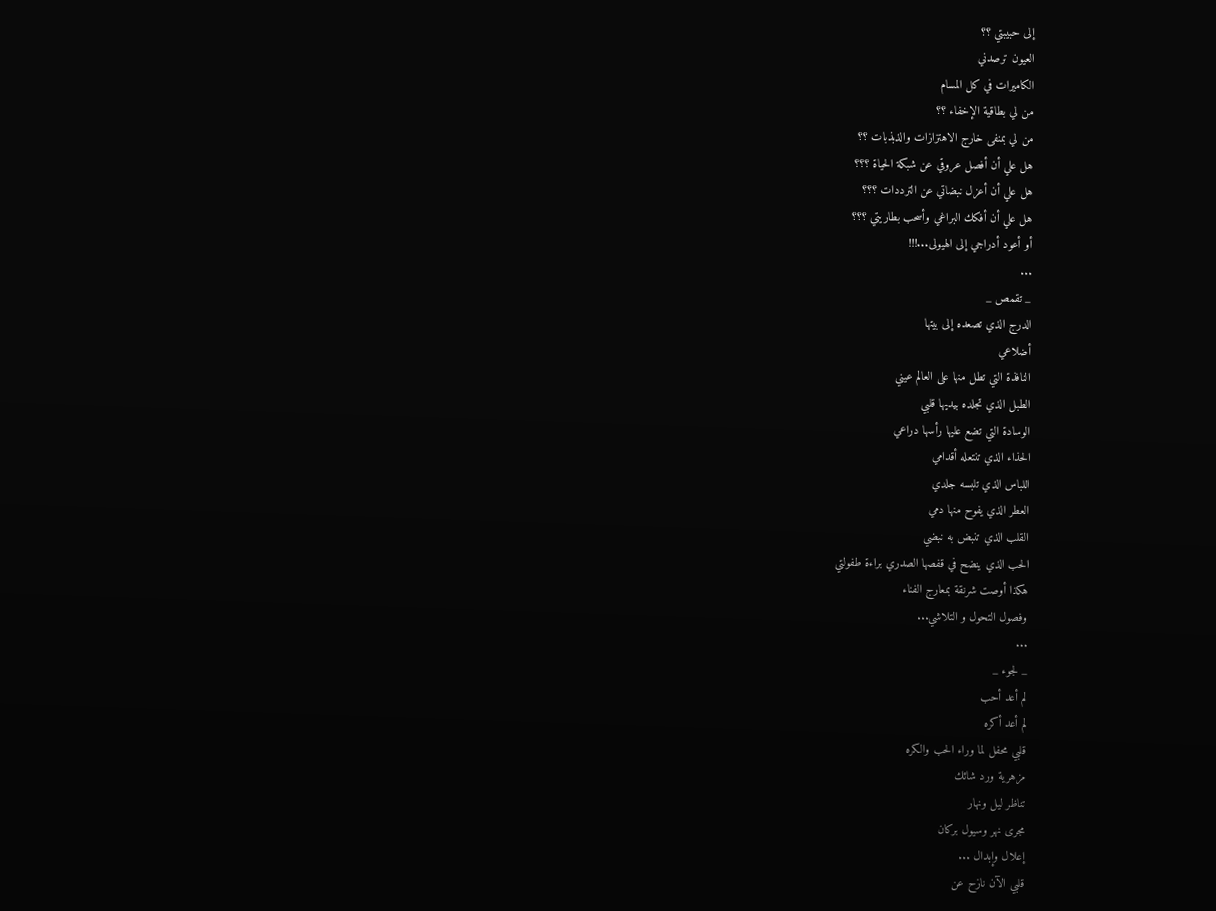إلى حبيبتي ؟؟
العيون ترصدني
الكاميرات في كل المسام
من لي بطاقية الإخفاء ؟؟
من لي بمنفى خارج الاهتزازات والذبذبات ؟؟
هل علي أن أفصل عروقي عن شبكة الحياة ؟؟؟
هل علي أن أعزل نبضاتي عن الترددات ؟؟؟
هل علي أن أفكك البراغي وأسحب بطاريتي ؟؟؟
أو أعود أدراجي إلى الهيولى...!!!
...
_ تقمص _
الدرج الذي تصعده إلى بيتها
أضلاعي
النافذة التي تطل منها على العالم عيني
الطبل الذي تجلده بيديها قلبي
الوسادة التي تضع عليها رأسها دراعي
الحذاء الذي تنتعله أقدامي
اللباس الذي تلبسه جلدي
العطر الذي يفوح منها دمي
القلب الذي تنبض به نبضي
الحب الذي ينضح في قفصها الصدري براءة طفولتي
هكذا أوصت شرنقة بمعارج الفناء
وفصول التحول و التلاشي...
...
_ لجوء _
لم أعد أحب
لم أعد أكره
قلبي محفل لما وراء الحب والكره
مزهرية ورد شائك
تناظر ليل ونهار
مجرى نهر وسيول بركان
إعلال وإبدال ...
قلبي الآن نازح عن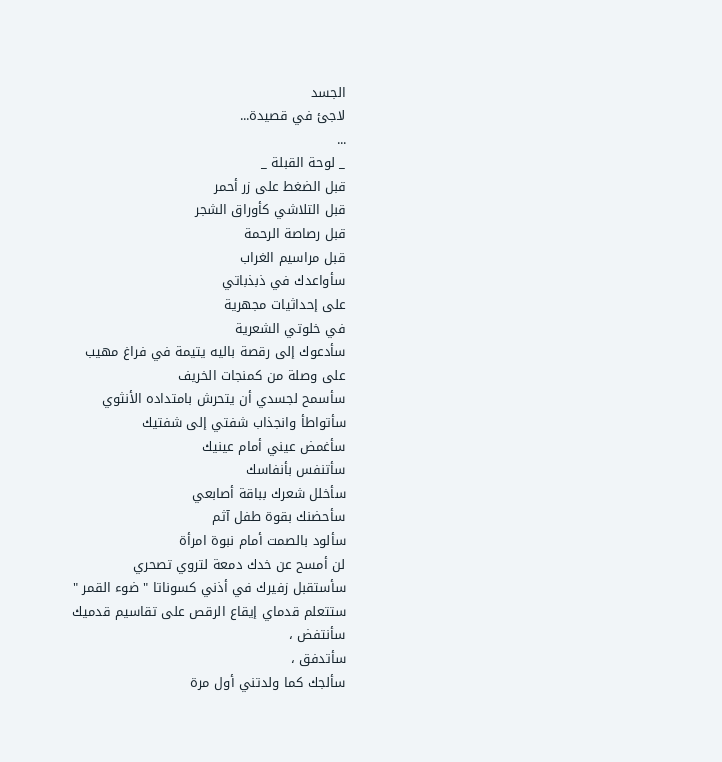الجسد
لاجئ في قصيدة...
...
_ لوحة القبلة _
قبل الضغط على زر أحمر
قبل التلاشي كأوراق الشجر
قبل رصاصة الرحمة
قبل مراسيم الغراب
سأواعدك في ذبذباتي
على إحداثيات مجهرية
في خلوتي الشعرية
سأدعوك إلى رقصة باليه يتيمة في فراغ مهيب
على وصلة من كمنجات الخريف
سأسمح لجسدي أن يتحرش بامتداده الأنثوي
سأتواطأ وانجذاب شفتي إلى شفتيك
سأغمض عيني أمام عينيك
سأتنفس بأنفاسك
سأخلل شعرك بباقة أصابعي
سأحضنك بقوة طفل آثم
سألود بالصمت أمام نبوة امرأة
لن أمسح عن خدك دمعة لتروي تصحري
سأستقبل زفيرك في أذني كسوناتا " ضوء القمر "
ستتعلم قدماي إيقاع الرقص على تقاسيم قدميك
سأنتفض ،
سأتدفق ،
سألجك كما ولدتني أول مرة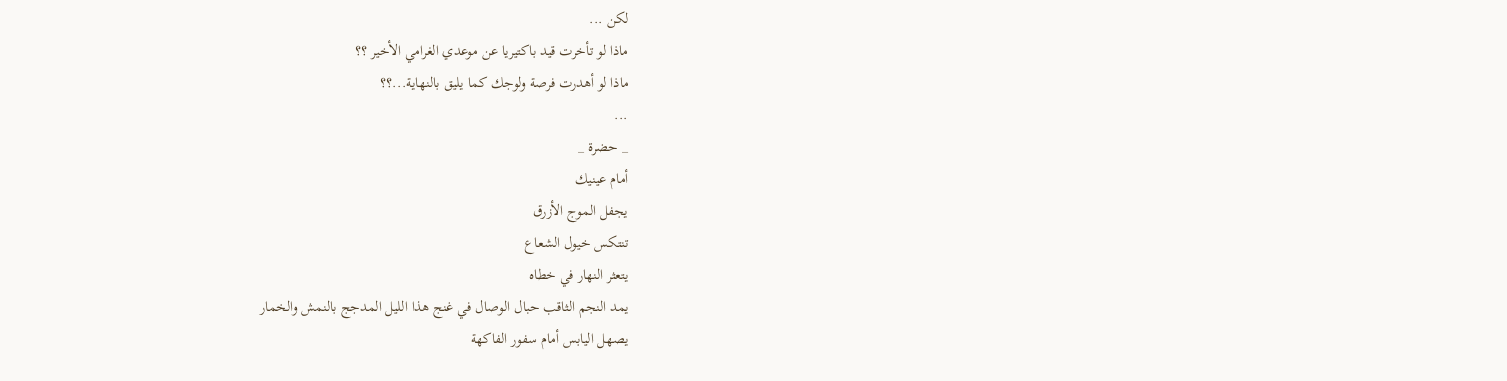لكن ...
ماذا لو تأخرت قيد باكتيريا عن موعدي الغرامي الأخير ؟؟
ماذا لو أهدرت فرصة ولوجك كما يليق بالنهاية...؟؟
...
_ حضرة _
أمام عينيك
يجفل الموج الأزرق
تنتكس خيول الشعاع
يتعثر النهار في خطاه
يمد النجم الثاقب حبال الوصال في غنج هذا الليل المدجج بالنمش والخمار
يصهل اليابس أمام سفور الفاكهة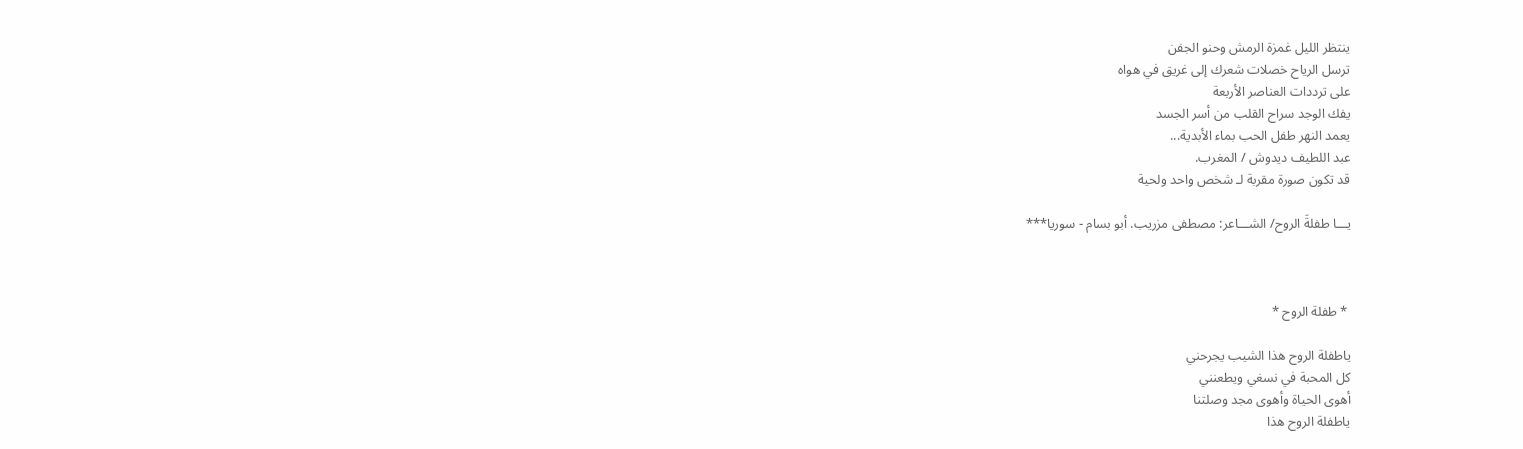ينتظر الليل غمزة الرمش وحنو الجفن
ترسل الرياح خصلات شعرك إلى غريق في هواه
على ترددات العناصر الأربعة
يفك الوجد سراح القلب من أسر الجسد
يعمد النهر طفل الحب بماء الأبدية...
عبد اللطيف ديدوش / المغرب.
قد تكون صورة مقربة لـ شخص واحد ولحية

يـــا طفلةَ الروح/ الشـــاعر: مصطفى مزريب. أبو بسام - سوريا***



 * طفلة الروح *

ياطفلة الروح هذا الشيب يجرحني
كل المحبة في نسغي ويطعنني
أهوى الحياة وأهوى مجد وصلتنا
ياطفلة الروح هذا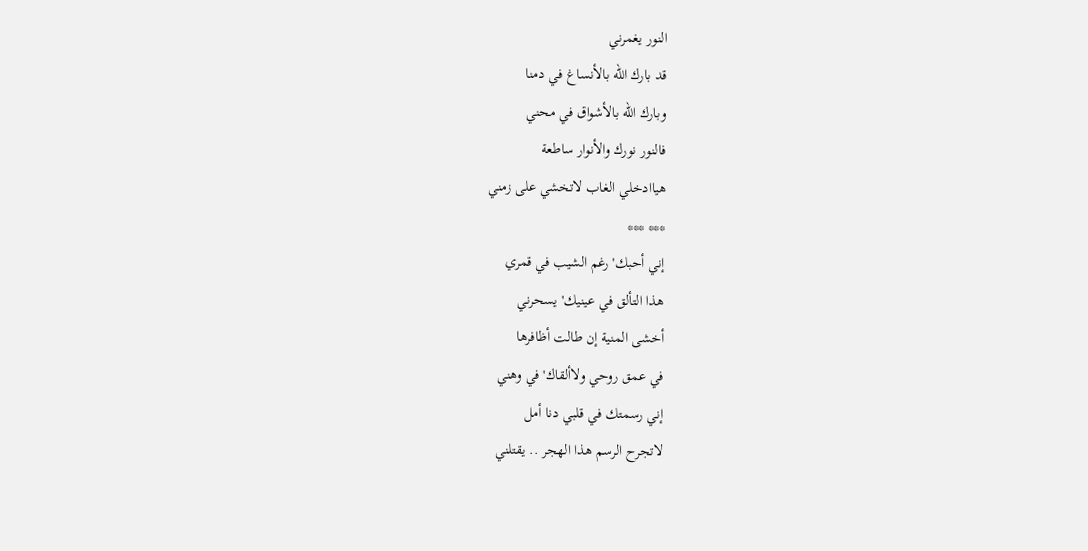النور يغمرني
قد بارك الله بالأنساغ في دمنا
وبارك الله بالأشواق في محني
فالنور نورك والأنوار ساطعة
هياادخلي الغاب لاتخشي على زمني
*** ***
إني أحبك' رغم الشيب في قمري
هذا التألق في عينيك' يسحرني
أخشى المنية إن طالت أظافرها
في عمق روحي ولاألقاك' في وهني
إني رسمتك في قلبي دنا أمل
لاتجرح الرسم هذا الهجر .. يقتلني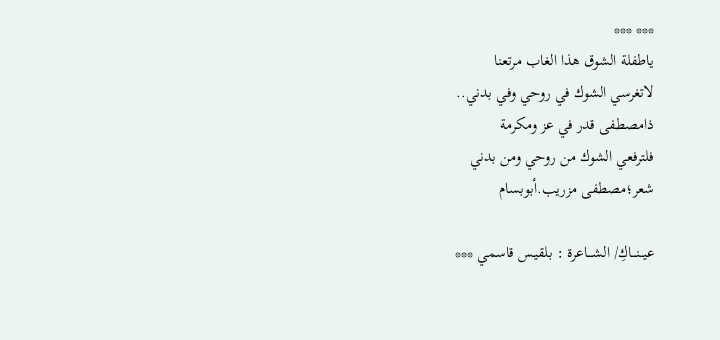*** ***
ياطفلة الشوق هذا الغاب مرتعنا
لاتغرسي الشوك في روحي وفي بدني..
ذامصطفى قدر في عز ومكرمة
فلترفعي الشوك من روحي ومن بدني
شعر؛مصطفى مزريب.أبوبسام

عيــنـــاكِ/ الشـــاعرة : بلقيـس قاسمي ***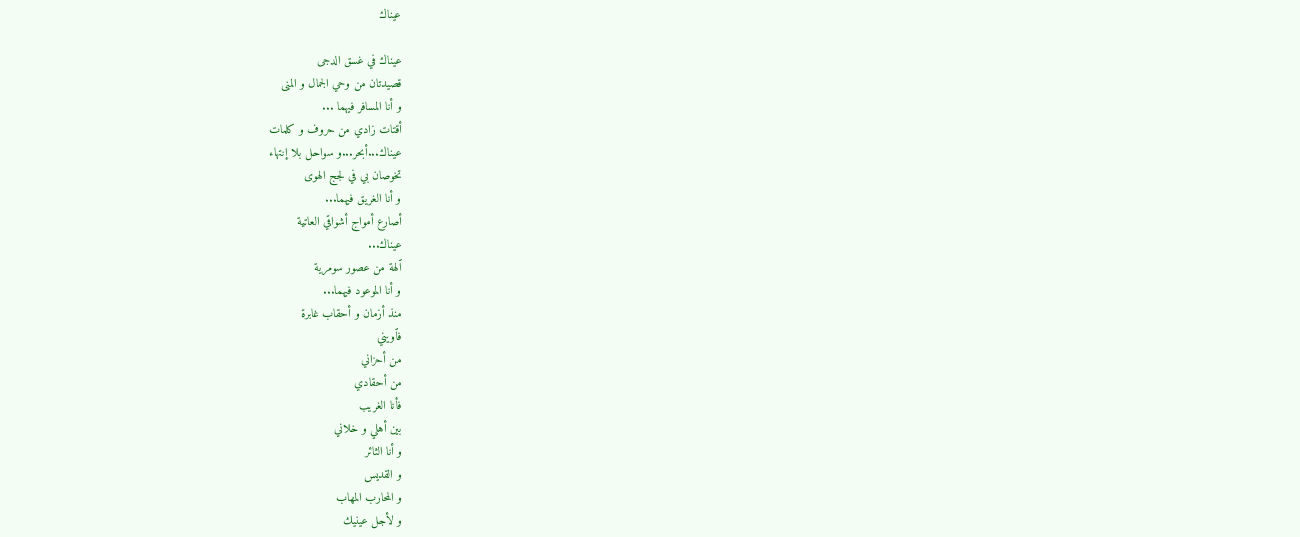عيناك

عيناك في غسق الدجى
قصيدتان من وحي الجمال و المنى
و أنا المسافر فيهما ...
أقتات زادي من حروف و كلمات
عيناك...أبحر...و سواحل بلا إنتهاء
تخوصان بي في لجج الهوى
و أنا الغريق فيهما...
أصارع أمواج أشواقي العاتية
عيناك...
ٱلهة من عصور سومرية
و أنا الموعود فيهما...
منذ أزمان و أحقاب غابرة
فٱويني
من أحزاني
من أحقادي
فأنا الغريب
بين أهلي و خلاني
و أنا الثائر
و القديس
و المحارب المهاب
و لأجل عينيك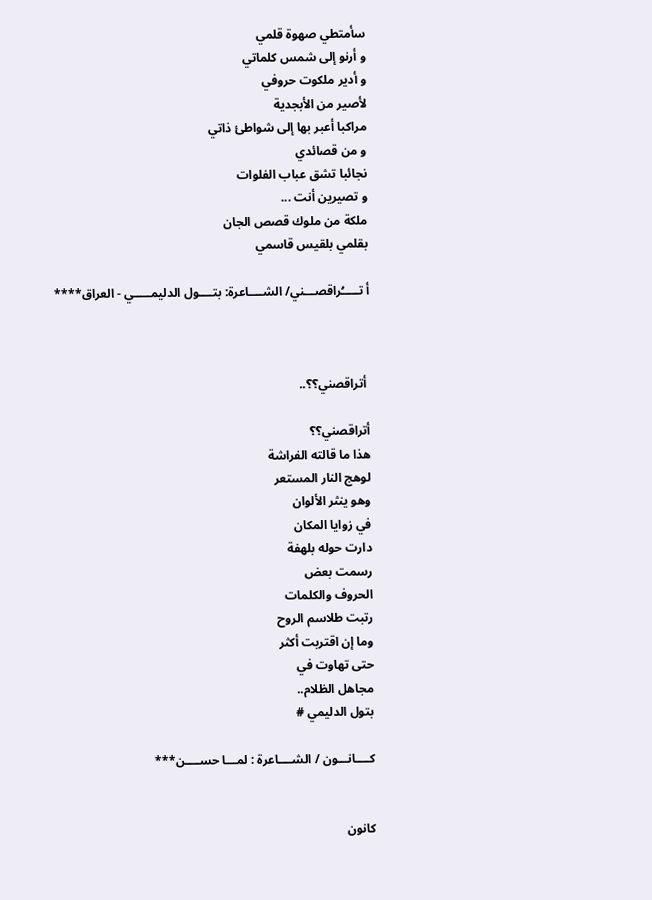سأمتطي صهوة قلمي
و أرنو إلى شمس كلماتي
و أدير ملكوت حروفي
لأصير من الأبجدية
مراكبا أعبر بها إلى شواطئ ذاتي
و من قصائدي
نجائبا تشق عباب الفلوات
و تصيرين أنت ...
ملكة من ملوك قصص الجان
بقلمي بلقيس قاسمي

أ تـــــُراقصـــني/ الشــــاعرة: بتــــول الدليمـــــي - العراق****



 أتراقصني؟؟..

أتراقصني؟؟
هذا ما قالته الفراشة
لوهج النار المستعر
وهو ينثر الألوان
في زوايا المكان
دارت حوله بلهفة
رسمت بعض
الحروف والكلمات
رتبت طلاسم الروح
وما إن اقتربت أكثر
حتى تهاوت في
مجاهل الظلام..
بتول الدليمي #

كــــانـــون / الشــــاعرة : لمـــا حســــن***


كانون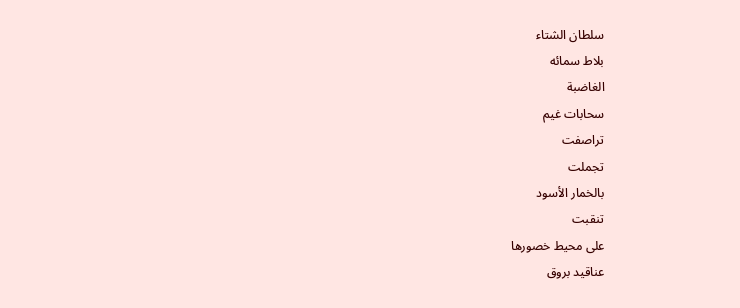سلطان الشتاء
بلاط سمائه
الغاضبة
سحابات غيم
تراصفت
تجملت
بالخمار الأسود
تنقبت
على محيط خصورها
عناقيد بروق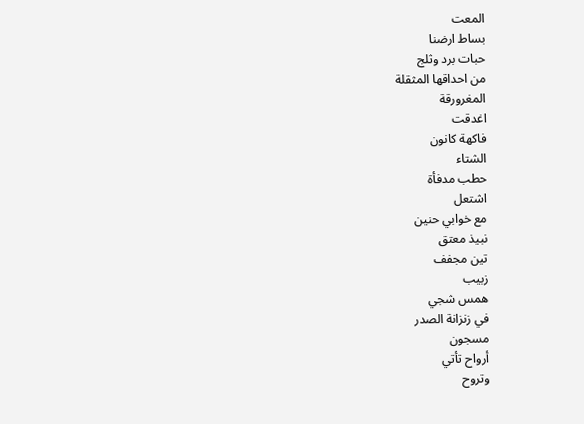المعت
بساط ارضنا
حبات برد وثلج
من احداقها المثقلة
المغرورقة
اغدقت
فاكهة كانون
الشتاء
حطب مدفأة
اشتعل
مع خوابي حنين
نبيذ معتق
تين مجفف
زبيب
همس شجي
في زنزانة الصدر
مسجون
أرواح تأتي
وتروح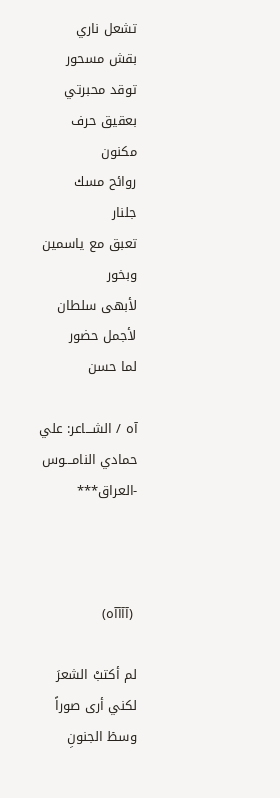تشعل ناري
بقش مسحور
توقد محبرتي
بعقيق حرف
مكنون
روائح مسك
جلنار
تعبق مع ياسمين وبخور
لأبهى سلطان
لأجمل حضور
لما حسن

آه / الشـــاعر: علي حمادي النامـــوس -العراق***



 (آآآآه)

لم أكتبْ الشعرَ
لكني أرى صوراً
وسطٙ الجنونِ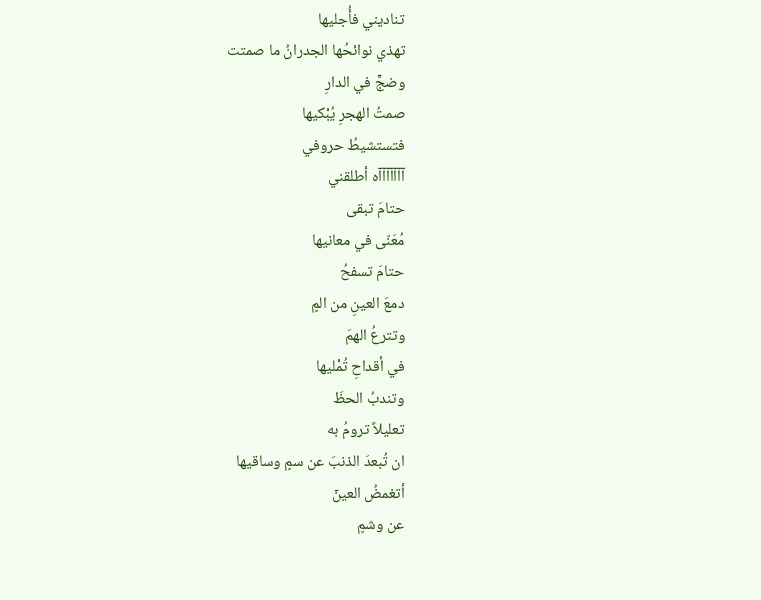تناديني فأُجليها
تهذي نوائحُها الجدرانُ ما صمتت
وضجّٙ في الدارِ
صمتُ الهجرِ يُبْكيها
فتستشيطُ حروفي
آآآآآآآه أطلقني
حتامَ تبقى
مُعَنّى في معانيها
حتامَ تسفحُ
دمعَ العينِ من المٍ
وتترعُ الهمَ
في أقداحِ تُمْليها
وتندبُ الحظَ
تعليلاً ترومُ به
ان تُبعدَ الذنبَ عن سمٍ وساقيها
أتغمضُ العينٙ
عن وشمٍ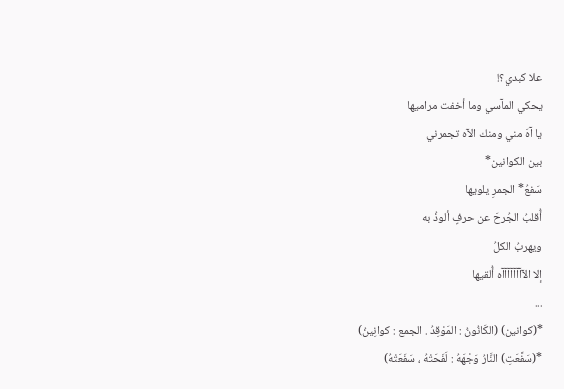علا كبدي؟!
يحكي المآسي وما أخفت مراميها
يا آهَ مني ومنك الآه تجمرني
بين الكوانين*
سَفعُ* الجمرِ يلويها
أُقلبُ الجُرحَ عن حرفٍ ألوذُ به
ويهربُ الكلُ
إلا الآآآآآآآآه أُلقيها
...
*(كوانين) (الكَانُونُ : المَوْقِدُ . الجمع : كوانِينُ)
*(سَفَّعَتِ) النَّارُ وَجْهَهُ : لَفَحَتْهُ ، سَفَعَتْهُ)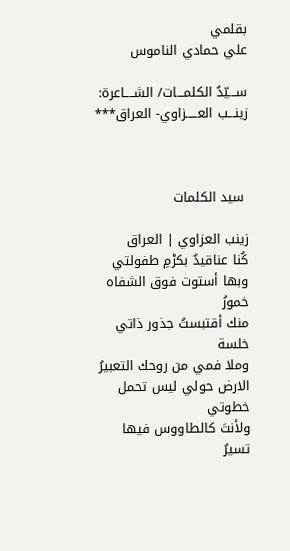بقلمي
علي حمادي الناموس

ســـيّدُ الكلمـــات/ الشــــاعرة: زينـــب العـــــزاوي- العراق***



 سيد الكلمات

زينب العزاوي | العراق
كُنا عناقيدٌ بكرْمِ طفولتي
وبها أستوت فوق الشفاه خمورُ
منك أقتبستُ جذور ذاتي خلسة
وملا فمي من روحك التعبيرُ
الارض حولي ليس تحمل خطوتي
ولأنتَ كالطاووس فيها تسيرُ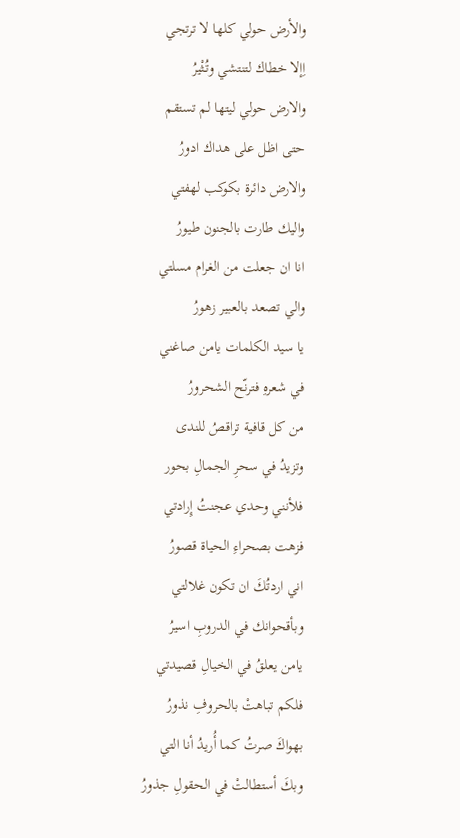والأرض حولي كلها لا ترتجي
اِإلا خطاك لتنتشي وتُثْيرُ
والارض حولي ليتها لم تستقم
حتى اظل على هداك ادورُ
والارض دائرة بكوكب لهفتي
واليك طارت بالجنون طيورُ
انا ان جعلت من الغرام مسلتي
والي تصعد بالعبير زهورُ
يا سيد الكلمات يامن صاغني
في شعرهِ فترنّح الشحرورُ
من كل قافية تراقصُ للندى
وتزيدُ في سحرِ الجمالِ بحور
فلأنني وحدي عجنتُ إِرادتي
فزهت بصحراءِ الحياة قصورُ
اني اردتُكَ ان تكون غلالتي
وبأقحوانك في الدروبِ اسيرُ
يامن يعلقُ في الخيالِ قصيدتي
فلكم تباهتْ بالحروفِ نذورُ
بهواكَ صرتُ كما أُريدُ أنا التي
وبكَ أستطالتْ في الحقولِ جذورُ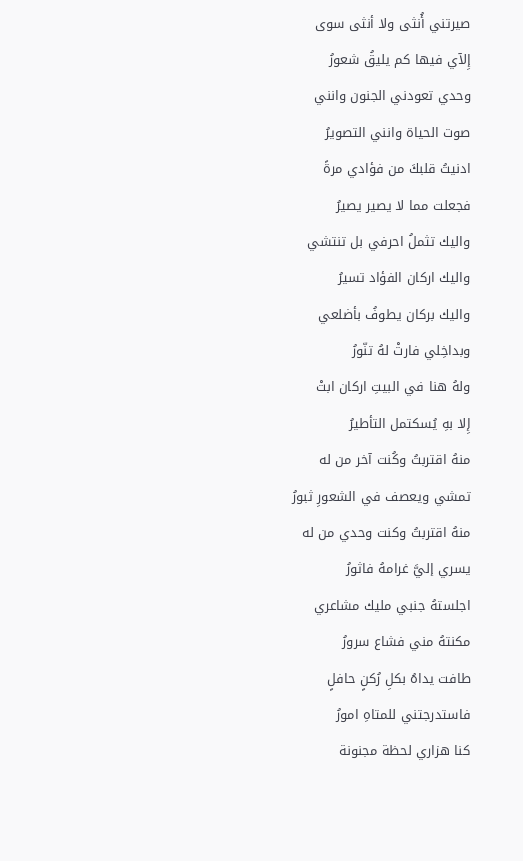صيرتني أُنثى ولا أنثى سوى
إِلآي فيها كم يليقُ شعورُ
وحدي تعودني الجنون وانني
صوت الحياة وانني التصويرُ
ادنيتُ قلبكَ من فؤادي مرةً
فجعلت مما لا يصير يصيرُ
واليك تثملُ احرفي بل تنتشي
واليك اركان الفؤاد تسيرُ
واليك بركان يطوفُ بأضلعي
وبداخِلي فارتْ لهُ تنّورُ
ولهُ هنا في البيتِ اركان ابتْ
إِلا بهِ يُسكتمل التأطيرُ
منهُ اقتربتُ وكُنت آخر من له
تمشي ويعصف في الشعورِ ثبورُ
منهُ اقتربتُ وكنت وحدي من له
يسري إليَّ غرامهُ فاثورُ
اجلستهُ جنبي مليك مشاعري
مكنتهُ مني فشاع سرورُ
طافت يداهُ بكلِ رُكنٍ حافلٍ
فاستدرجتني للمتاهِ امورُ
كنا هزاري لحظة مجنونة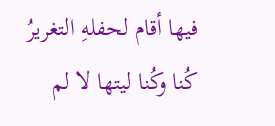فيها أقام لحفلهِ التغريرُ
كُنا وكُنا ليتها لا لم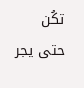تكُن
حتى يجر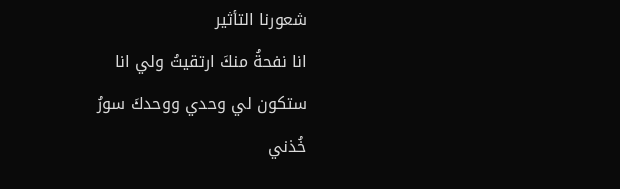شعورنا التأثير
انا نفحةُ منكَ ارتقيتُ ولي انا
ستكون لي وحدي ووحدكَ سورُ
خُذني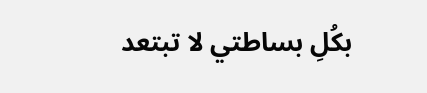بكُلِ بساطتي لا تبتعد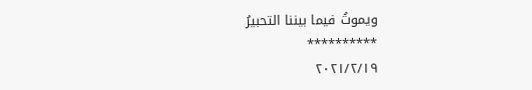ويموتُ فيما بيننا التحبيرُ
**********
٢٠٢١/٢/١٩